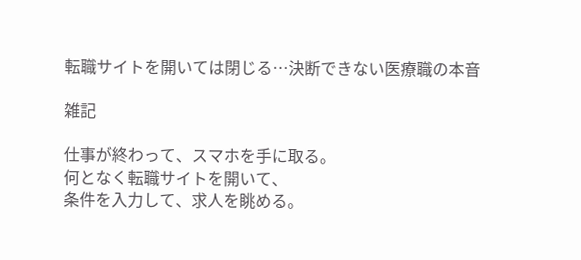転職サイトを開いては閉じる…決断できない医療職の本音

雑記

仕事が終わって、スマホを手に取る。
何となく転職サイトを開いて、
条件を入力して、求人を眺める。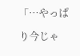「…やっぱり今じゃ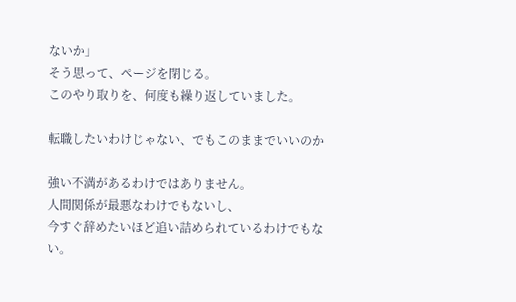ないか」
そう思って、ページを閉じる。
このやり取りを、何度も繰り返していました。

転職したいわけじゃない、でもこのままでいいのか

強い不満があるわけではありません。
人間関係が最悪なわけでもないし、
今すぐ辞めたいほど追い詰められているわけでもない。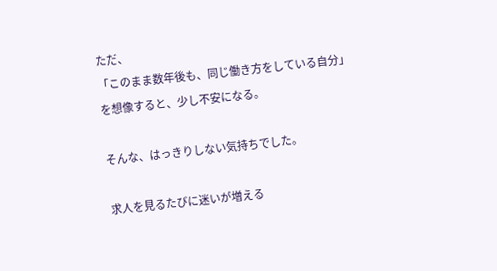ただ、
「このまま数年後も、同じ働き方をしている自分」
を想像すると、少し不安になる。

そんな、はっきりしない気持ちでした。

求人を見るたびに迷いが増える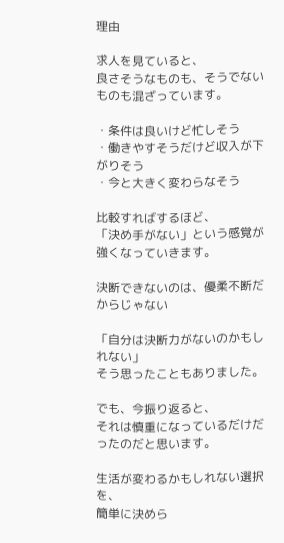理由

求人を見ていると、
良さそうなものも、そうでないものも混ざっています。

・条件は良いけど忙しそう
・働きやすそうだけど収入が下がりそう
・今と大きく変わらなそう

比較すればするほど、
「決め手がない」という感覚が強くなっていきます。

決断できないのは、優柔不断だからじゃない

「自分は決断力がないのかもしれない」
そう思ったこともありました。

でも、今振り返ると、
それは慎重になっているだけだったのだと思います。

生活が変わるかもしれない選択を、
簡単に決めら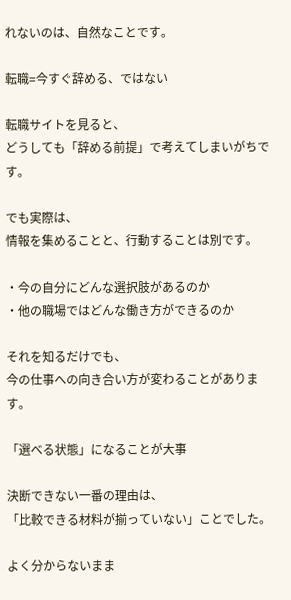れないのは、自然なことです。

転職=今すぐ辞める、ではない

転職サイトを見ると、
どうしても「辞める前提」で考えてしまいがちです。

でも実際は、
情報を集めることと、行動することは別です。

・今の自分にどんな選択肢があるのか
・他の職場ではどんな働き方ができるのか

それを知るだけでも、
今の仕事への向き合い方が変わることがあります。

「選べる状態」になることが大事

決断できない一番の理由は、
「比較できる材料が揃っていない」ことでした。

よく分からないまま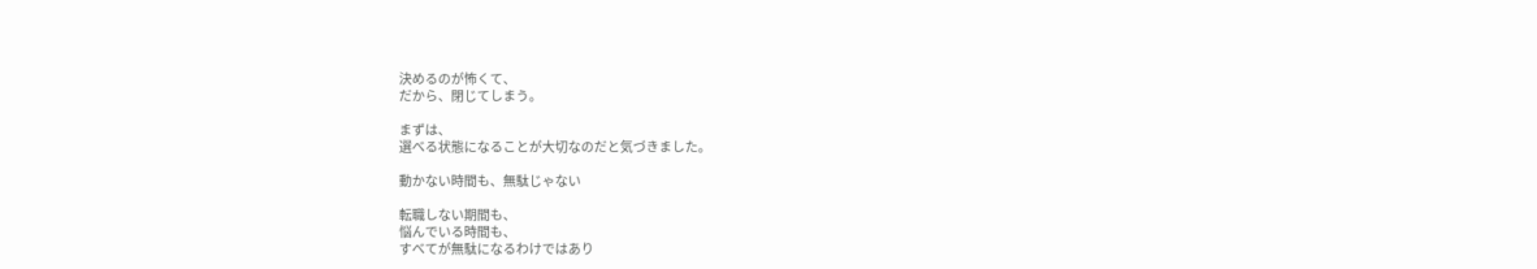決めるのが怖くて、
だから、閉じてしまう。

まずは、
選べる状態になることが大切なのだと気づきました。

動かない時間も、無駄じゃない

転職しない期間も、
悩んでいる時間も、
すべてが無駄になるわけではあり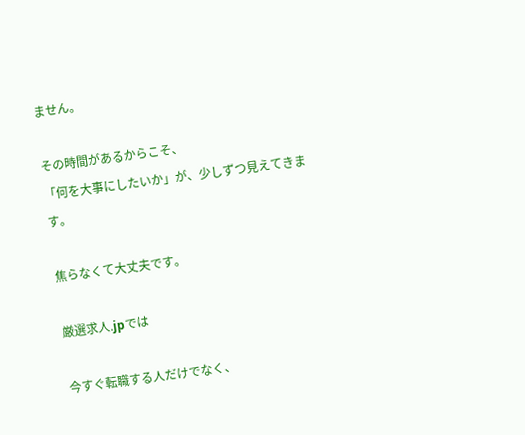ません。

その時間があるからこそ、
「何を大事にしたいか」が、少しずつ見えてきます。

焦らなくて大丈夫です。

厳選求人.jpでは

今すぐ転職する人だけでなく、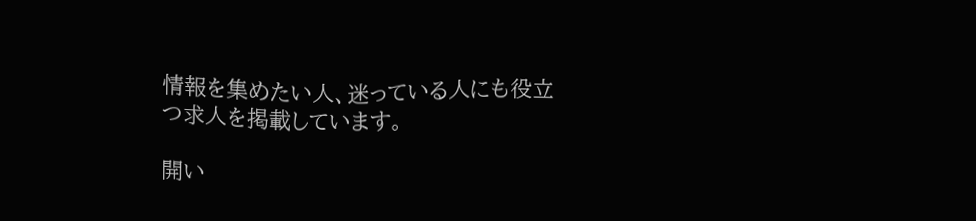情報を集めたい人、迷っている人にも役立つ求人を掲載しています。

開い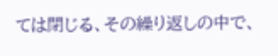ては閉じる、その繰り返しの中で、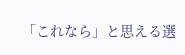「これなら」と思える選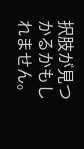択肢が見つかるかもしれません。